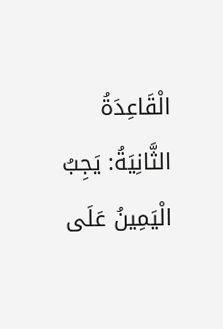الْقَاعِدَةُ الثَّانِيَةُ: يَجِبُ الْيَمِينُ عَلَى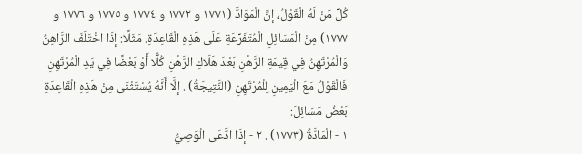كُلِّ مَنْ لَهُ الْقَوْلُ، إنَّ الْمَوَادَّ (١٧٧١ و ١٧٧٢ و ١٧٧٤ و ١٧٧٥ و ١٧٧٦ و ١٧٧٧) مِنْ الْمَسَائِلِ الْمُتَفَرِّعَةِ عَلَى هَذِهِ الْقَاعِدَةِ. مَثَلًا: إذَا اخْتَلَفَ الرَّاهِنُ وَالْمُرْتَهِنُ فِي قِيمَةِ الرَّهْنِ بَعْدَ هَلَاكِ الرَّهْنِ كُلًّا أَوْ بَعْضًا فِي يَدِ الْمُرْتَهِنِ فَالْقَوْلُ مَعَ الْيَمِينِ لِلْمُرْتَهِنِ (النَّتِيجَةُ) . إلَّا أَنَّهُ يُسْتَثْنَى مِنْ هَذِهِ الْقَاعِدَةِ بَعْضُ مَسَائِلَ:
١ - الْمَادَّةُ (١٧٧٣) . ٢ - إذَا ادَّعَى الْوَصِيُّ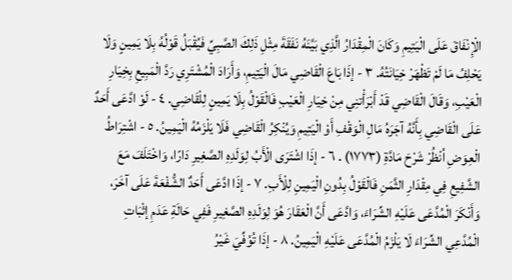الْإِنْفَاقَ عَلَى الْيَتِيمِ وَكَانَ الْمِقْدَارُ الَّذِي بَيَّنَهُ نَفَقَةَ مِثْلِ ذَلِكَ الصَّبِيِّ فَيُقْبَلُ قَوْلُهُ بِلَا يَمِينٍ وَلَا يَحْلِفُ مَا لَمْ تَظْهَرْ خِيَانَتُهُ. ٣ - إذَا بَاعَ الْقَاضِي مَالَ الْيَتِيمِ، وَأَرَادَ الْمُشْتَرِي رَدَّ الْمَبِيعِ بِخِيَارِ الْعَيْبِ، وَقَالَ الْقَاضِي قَدْ أَبْرَأْتنِي مِنْ خِيَارِ الْعَيْبِ فَالْقَوْلُ بِلَا يَمِينٍ لِلْقَاضِي. ٤ - لَوْ ادَّعَى أَحَدٌ عَلَى الْقَاضِي بِأَنَّهُ آجَرَهُ مَالِ الْوَقْفِ أَوْ الْيَتِيمِ وَيُنْكِرُ الْقَاضِي فَلَا يَلْزَمُهُ الْيَمِينُ. ٥ - اشْتِرَاطُ الْعِوَضِ اُنْظُرْ شَرْحَ مَادَّةِ (١٧٧٣) . ٦ - إذَا اشْتَرَى الْأَبُ لِوَلَدِهِ الصَّغِيرِ دَارًا، وَاخْتَلَفَ مَعَ الشَّفِيعِ فِي مِقْدَارِ الثَّمَنِ فَالْقَوْلُ بِدُونِ الْيَمِينِ لِلْأَبِ. ٧ - إذَا ادَّعَى أَحَدٌ الشُّفْعَةَ عَلَى آخَرَ، وَأَنْكَرَ الْمُدَّعَى عَلَيْهِ الشِّرَاءَ، وَادَّعَى أَنَّ الْعَقَارَ هُوَ لِوَلَدِهِ الصَّغِيرِ فَفِي حَالَةِ عَدَمِ إثْبَاتِ الْمُدَّعِي الشِّرَاءَ لَا يَلْزَمُ الْمُدَّعَى عَلَيْهِ الْيَمِينُ. ٨ - إذَا تُوُفِّيَ غَيْرُ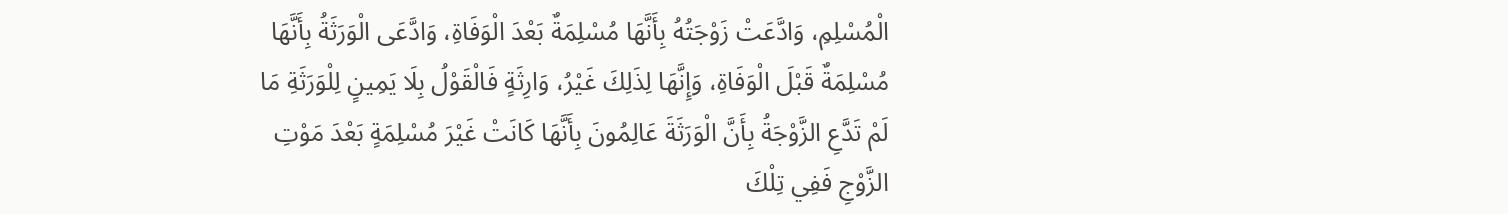الْمُسْلِمِ، وَادَّعَتْ زَوْجَتُهُ بِأَنَّهَا مُسْلِمَةٌ بَعْدَ الْوَفَاةِ، وَادَّعَى الْوَرَثَةُ بِأَنَّهَا مُسْلِمَةٌ قَبْلَ الْوَفَاةِ، وَإِنَّهَا لِذَلِكَ غَيْرُ، وَارِثَةٍ فَالْقَوْلُ بِلَا يَمِينٍ لِلْوَرَثَةِ مَا لَمْ تَدَّعِ الزَّوْجَةُ بِأَنَّ الْوَرَثَةَ عَالِمُونَ بِأَنَّهَا كَانَتْ غَيْرَ مُسْلِمَةٍ بَعْدَ مَوْتِ الزَّوْجِ فَفِي تِلْكَ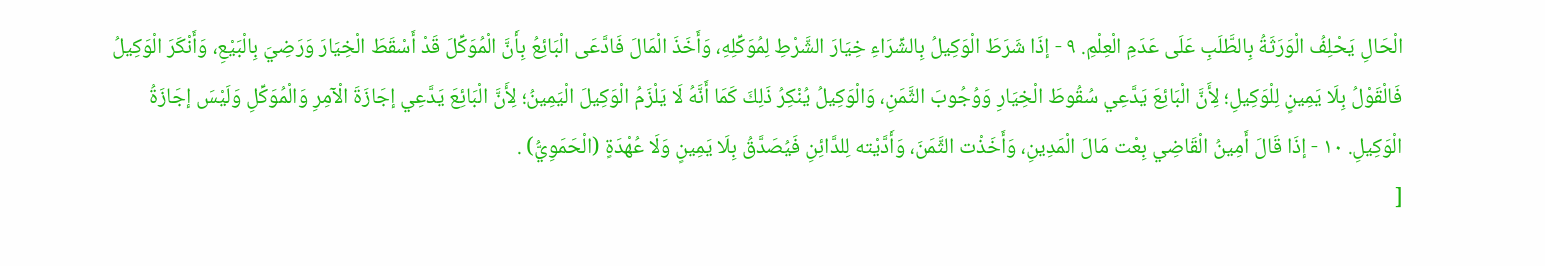الْحَالِ يَحْلِفُ الْوَرَثَةُ بِالطَّلَبِ عَلَى عَدَمِ الْعِلْمِ. ٩ - إذَا شَرَطَ الْوَكِيلُ بِالشِّرَاءِ خِيَارَ الشَّرْطِ لِمُوَكِّلِهِ، وَأَخَذَ الْمَالَ فَادَّعَى الْبَائِعُ بِأَنَّ الْمُوَكِّلَ قَدْ أَسْقَطَ الْخِيَارَ وَرَضِيَ بِالْبَيْعِ، وَأَنْكَرَ الْوَكِيلُ فَالْقَوْلُ بِلَا يَمِينٍ لِلْوَكِيلِ؛ لِأَنَّ الْبَائِعَ يَدَّعِي سُقُوطَ الْخِيَارِ وَوُجُوبَ الثَّمَنِ، وَالْوَكِيلُ يُنْكِرُ ذَلِكَ كَمَا أَنَّهُ لَا يَلْزَمُ الْوَكِيلَ الْيَمِينُ؛ لِأَنَّ الْبَائِعَ يَدَّعِي إجَازَةَ الْآمِرِ وَالْمُوَكِّلِ وَلَيْسَ إجَازَةُ الْوَكِيلِ. ١٠ - إذَا قَالَ أَمِينُ الْقَاضِي بِعْت مَالَ الْمَدِينِ، وَأَخَذْت الثَّمَنَ، وَأَدَّيْته لِلدَّائِنِ فَيُصَدَّقُ بِلَا يَمِينٍ وَلَا عُهْدَةٍ (الْحَمَوِيُّ) .
[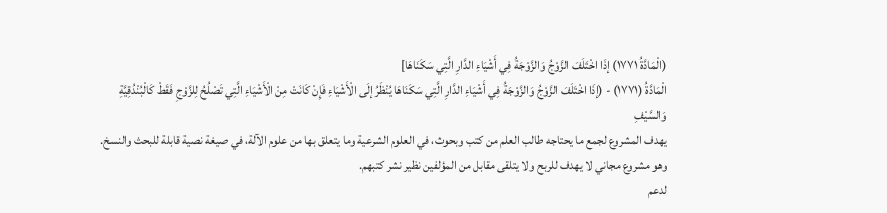(الْمَادَّةُ ١٧٧١) إذَا اخْتَلَفَ الزَّوْجُ وَالزَّوْجَةُ فِي أَشْيَاءِ الدَّارِ الَّتِي سَكَنَاهَا]
الْمَادَّةُ (١٧٧١) - (إذَا اخْتَلَفَ الزَّوْجُ وَالزَّوْجَةُ فِي أَشْيَاءِ الدَّارِ الَّتِي سَكَنَاهَا يُنْظَرُ إلَى الْأَشْيَاءِ فَإِنْ كَانَتْ مِنْ الْأَشْيَاءِ الَّتِي تَصْلُحُ لِلزَّوْجِ فَقَطْ كَالْبُنْدُقِيَّةِ وَالسَّيْفِ
يهدف المشروع لجمع ما يحتاجه طالب العلم من كتب وبحوث، في العلوم الشرعية وما يتعلق بها من علوم الآلة، في صيغة نصية قابلة للبحث والنسخ.
وهو مشروع مجاني لا يهدف للربح ولا يتلقى مقابل من المؤلفين نظير نشر كتبهم.
لدعم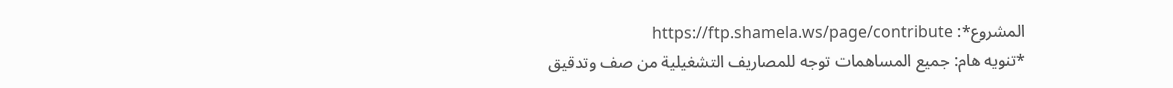المشروع*: https://ftp.shamela.ws/page/contribute
*تنويه هام: جميع المساهمات توجه للمصاريف التشغيلية من صف وتدقيق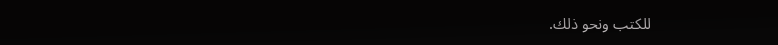للكتب ونحو ذلك.